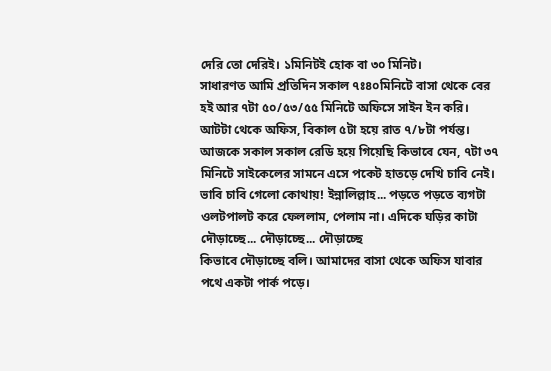দেরি তো দেরিই। ১মিনিটই হোক বা ৩০ মিনিট।
সাধারণত আমি প্রতিদিন সকাল ৭ঃ৪০মিনিটে বাসা থেকে বের হই আর ৭টা ৫০/৫৩/৫৫ মিনিটে অফিসে সাইন ইন করি। আটটা থেকে অফিস, বিকাল ৫টা হয়ে রাত ৭/৮টা পর্যন্ত। আজকে সকাল সকাল রেডি হয়ে গিয়েছি কিভাবে যেন, ৭টা ৩৭ মিনিটে সাইকেলের সামনে এসে পকেট হাতড়ে দেখি চাবি নেই। ভাবি চাবি গেলো কোথায়! ইন্নালিল্লাহ... পড়তে পড়তে ব্যগটা ওলটপালট করে ফেললাম, পেলাম না। এদিকে ঘড়ির কাটা দৌড়াচ্ছে... দৌড়াচ্ছে... দৌড়াচ্ছে
কিভাবে দৌড়াচ্ছে বলি। আমাদের বাসা থেকে অফিস যাবার পথে একটা পার্ক পড়ে।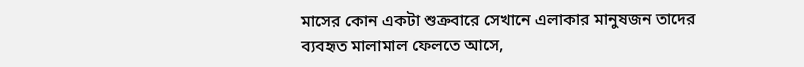মাসের কোন একটা শুক্রবারে সেখানে এলাকার মানুষজন তাদের ব্যবহৃত মালামাল ফেলতে আসে,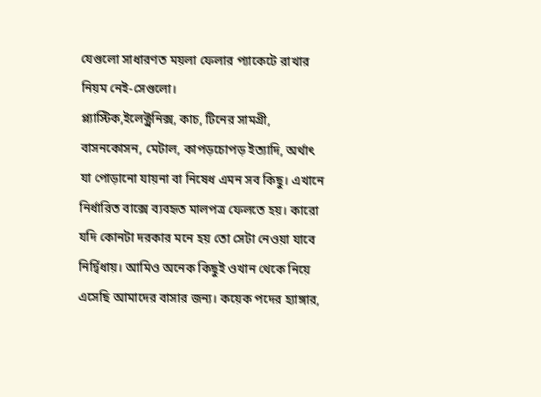যেগুলো সাধারণত ময়লা ফেলার প্যাকেটে রাখার নিয়ম নেই-সেগুলো।
প্ল্যাস্টিক,ইলেক্ট্রনিক্স, কাচ, টিনের সামগ্রী, বাসনকোসন, মেটাল, কাপড়চোপড় ইত্যাদি, অর্থাৎ যা পোড়ানো যায়না বা নিষেধ এমন সব কিছু। এখানে নির্ধারিত বাক্সে ব্যবহৃত মালপত্র ফেলতে হয়। কারো যদি কোনটা দরকার মনে হয় তো সেটা নেওয়া যাবে নির্দ্বিধায়। আমিও অনেক কিছুই ওখান থেকে নিয়ে এসেছি আমাদের বাসার জন্য। কয়েক পদের হ্যাঙ্গার,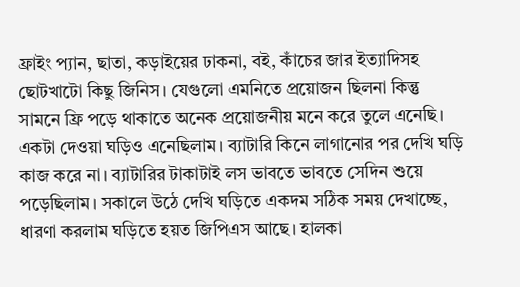ফ্রাইং প্যান, ছাতা, কড়াইয়ের ঢাকনা, বই, কাঁচের জার ইত্যাদিসহ ছোটখাটো কিছু জিনিস। যেগুলো এমনিতে প্রয়োজন ছিলনা কিন্তু সামনে ফ্রি পড়ে থাকাতে অনেক প্রয়োজনীয় মনে করে তুলে এনেছি। একটা দেওয়া ঘড়িও এনেছিলাম। ব্যাটারি কিনে লাগানোর পর দেখি ঘড়ি কাজ করে না। ব্যাটারির টাকাটাই লস ভাবতে ভাবতে সেদিন শুয়ে পড়েছিলাম। সকালে উঠে দেখি ঘড়িতে একদম সঠিক সময় দেখাচ্ছে, ধারণা করলাম ঘড়িতে হয়ত জিপিএস আছে। হালকা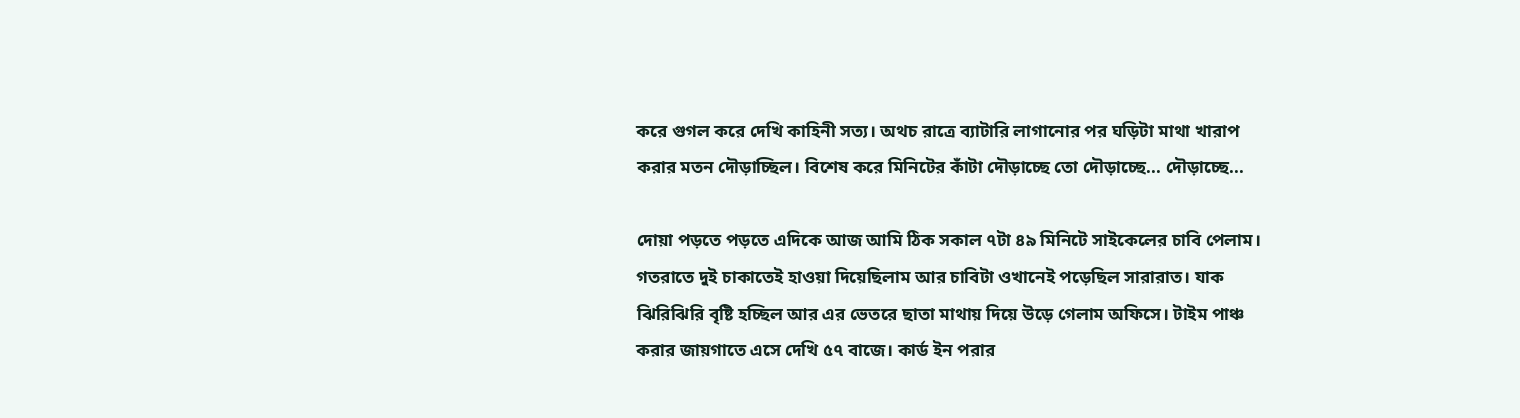করে গুগল করে দেখি কাহিনী সত্য। অথচ রাত্রে ব্যাটারি লাগানোর পর ঘড়িটা মাথা খারাপ করার মতন দৌড়াচ্ছিল। বিশেষ করে মিনিটের কাঁটা দৌড়াচ্ছে তো দৌড়াচ্ছে... দৌড়াচ্ছে...

দোয়া পড়তে পড়তে এদিকে আজ আমি ঠিক সকাল ৭টা ৪৯ মিনিটে সাইকেলের চাবি পেলাম। গতরাতে দুই চাকাতেই হাওয়া দিয়েছিলাম আর চাবিটা ওখানেই পড়েছিল সারারাত। যাক ঝিরিঝিরি বৃষ্টি হচ্ছিল আর এর ভেতরে ছাতা মাথায় দিয়ে উড়ে গেলাম অফিসে। টাইম পাঞ্চ করার জায়গাতে এসে দেখি ৫৭ বাজে। কার্ড ইন পরার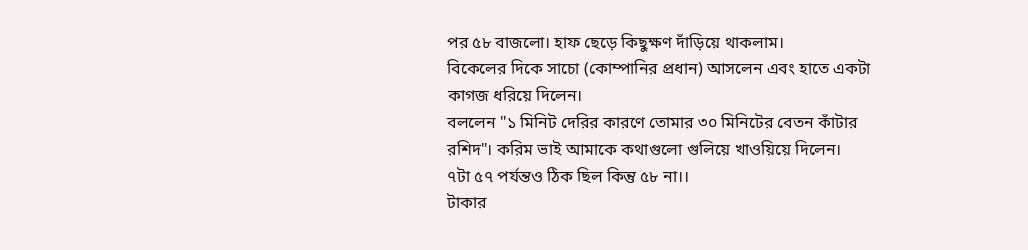পর ৫৮ বাজলো। হাফ ছেড়ে কিছুক্ষণ দাঁড়িয়ে থাকলাম।
বিকেলের দিকে সাচো (কোম্পানির প্রধান) আসলেন এবং হাতে একটা কাগজ ধরিয়ে দিলেন।
বললেন "১ মিনিট দেরির কারণে তোমার ৩০ মিনিটের বেতন কাঁটার রশিদ"। করিম ভাই আমাকে কথাগুলো গুলিয়ে খাওয়িয়ে দিলেন।
৭টা ৫৭ পর্যন্তও ঠিক ছিল কিন্তু ৫৮ না।।
টাকার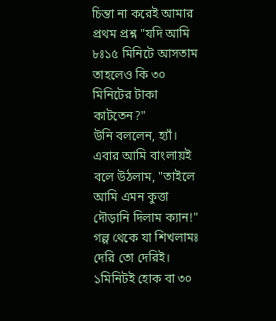চিন্তা না করেই আমার প্রথম প্রশ্ন "যদি আমি ৮ঃ১৫ মিনিটে আসতাম তাহলেও কি ৩০ মিনিটের টাকা কাটতেন?"
উনি বললেন, হ্যাঁ।
এবার আমি বাংলায়ই বলে উঠলাম, "তাইলে আমি এমন কুত্তা দৌড়ানি দিলাম ক্যান!"
গল্প থেকে যা শিখলামঃ
দেরি তো দেরিই। ১মিনিটই হোক বা ৩০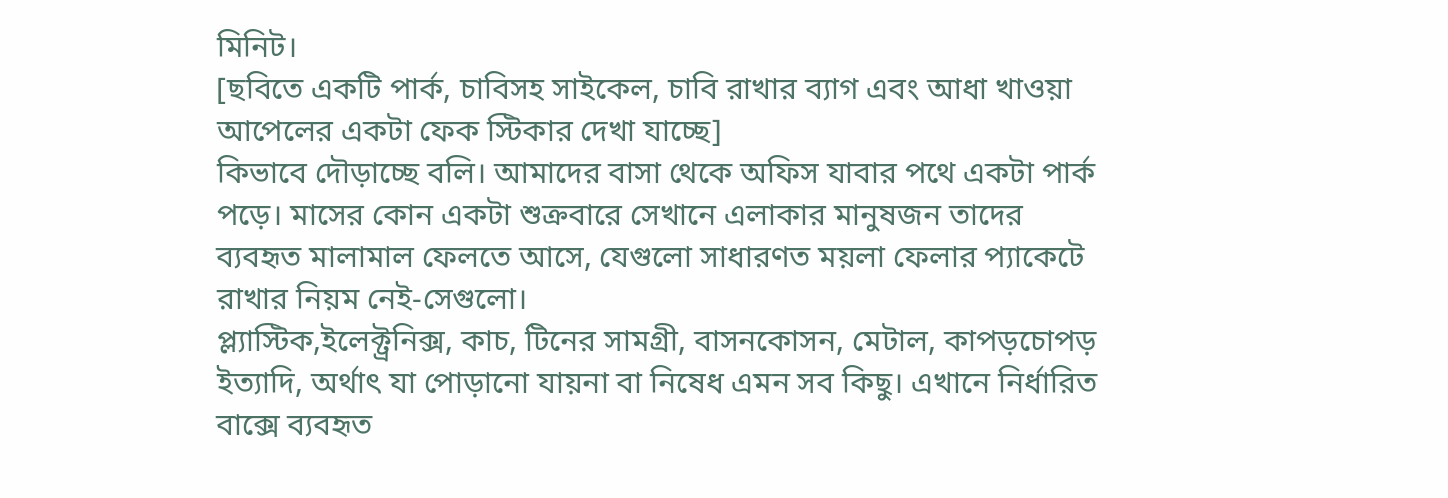মিনিট।
[ছবিতে একটি পার্ক, চাবিসহ সাইকেল, চাবি রাখার ব্যাগ এবং আধা খাওয়া আপেলের একটা ফেক স্টিকার দেখা যাচ্ছে]
কিভাবে দৌড়াচ্ছে বলি। আমাদের বাসা থেকে অফিস যাবার পথে একটা পার্ক পড়ে। মাসের কোন একটা শুক্রবারে সেখানে এলাকার মানুষজন তাদের ব্যবহৃত মালামাল ফেলতে আসে, যেগুলো সাধারণত ময়লা ফেলার প্যাকেটে রাখার নিয়ম নেই-সেগুলো।
প্ল্যাস্টিক,ইলেক্ট্রনিক্স, কাচ, টিনের সামগ্রী, বাসনকোসন, মেটাল, কাপড়চোপড় ইত্যাদি, অর্থাৎ যা পোড়ানো যায়না বা নিষেধ এমন সব কিছু। এখানে নির্ধারিত বাক্সে ব্যবহৃত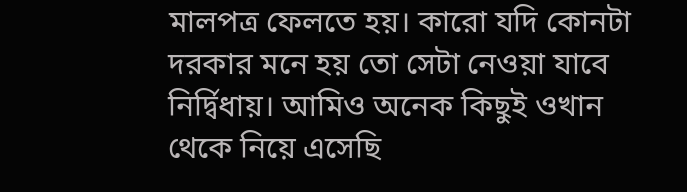মালপত্র ফেলতে হয়। কারো যদি কোনটা দরকার মনে হয় তো সেটা নেওয়া যাবে নির্দ্বিধায়। আমিও অনেক কিছুই ওখান থেকে নিয়ে এসেছি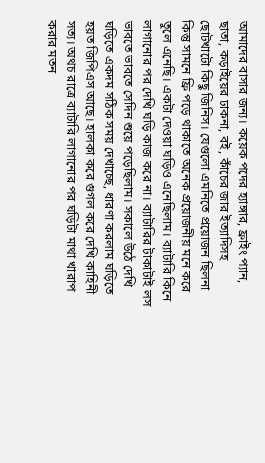আমাদের বাসার জন্য। কয়েক পদের হ্যাঙ্গার, ফ্রাইং প্যান, ছাতা, কড়াইয়ের ঢাকনা, বই, কাঁচের জার ইত্যাদিসহ ছোটখাটো কিছু জিনিস। যেগুলো এমনিতে প্রয়োজন ছিলনা কিন্তু সামনে ফ্রি পড়ে থাকাতে অনেক প্রয়োজনীয় মনে করে তুলে এনেছি। একটা দেওয়া ঘড়িও এনেছিলাম। ব্যাটারি কিনে লাগানোর পর দেখি ঘড়ি কাজ করে না। ব্যাটারির টাকাটাই লস ভাবতে ভাবতে সেদিন শুয়ে পড়েছিলাম। সকালে উঠে দেখি ঘড়িতে একদম সঠিক সময় দেখাচ্ছে, ধারণা করলাম ঘড়িতে হয়ত জিপিএস আছে। হালকা করে গুগল করে দেখি কাহিনী সত্য। অথচ রাত্রে ব্যাটারি লাগানোর পর ঘড়িটা মাথা খারাপ করার মতন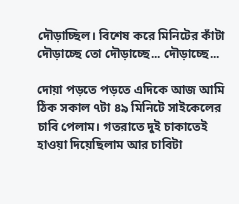দৌড়াচ্ছিল। বিশেষ করে মিনিটের কাঁটা দৌড়াচ্ছে তো দৌড়াচ্ছে... দৌড়াচ্ছে...

দোয়া পড়তে পড়তে এদিকে আজ আমি ঠিক সকাল ৭টা ৪৯ মিনিটে সাইকেলের চাবি পেলাম। গতরাতে দুই চাকাতেই হাওয়া দিয়েছিলাম আর চাবিটা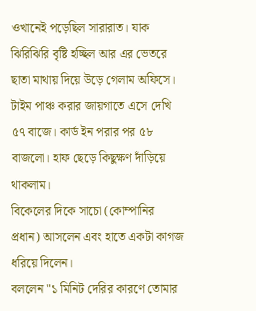ওখানেই পড়েছিল সারারাত। যাক ঝিরিঝিরি বৃষ্টি হচ্ছিল আর এর ভেতরে ছাতা মাথায় দিয়ে উড়ে গেলাম অফিসে। টাইম পাঞ্চ করার জায়গাতে এসে দেখি ৫৭ বাজে। কার্ড ইন পরার পর ৫৮ বাজলো। হাফ ছেড়ে কিছুক্ষণ দাঁড়িয়ে থাকলাম।
বিকেলের দিকে সাচো (কোম্পানির প্রধান) আসলেন এবং হাতে একটা কাগজ ধরিয়ে দিলেন।
বললেন "১ মিনিট দেরির কারণে তোমার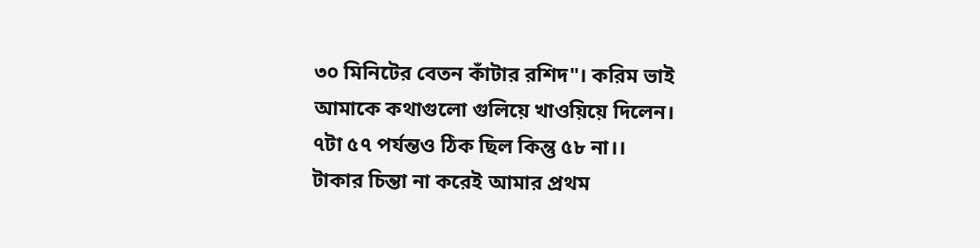৩০ মিনিটের বেতন কাঁটার রশিদ"। করিম ভাই আমাকে কথাগুলো গুলিয়ে খাওয়িয়ে দিলেন।
৭টা ৫৭ পর্যন্তও ঠিক ছিল কিন্তু ৫৮ না।।
টাকার চিন্তা না করেই আমার প্রথম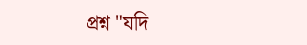প্রশ্ন "যদি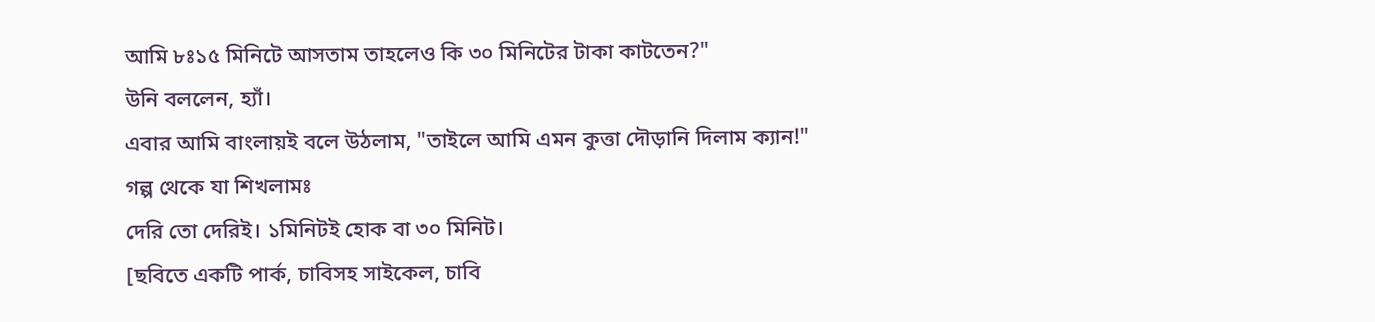আমি ৮ঃ১৫ মিনিটে আসতাম তাহলেও কি ৩০ মিনিটের টাকা কাটতেন?"
উনি বললেন, হ্যাঁ।
এবার আমি বাংলায়ই বলে উঠলাম, "তাইলে আমি এমন কুত্তা দৌড়ানি দিলাম ক্যান!"
গল্প থেকে যা শিখলামঃ
দেরি তো দেরিই। ১মিনিটই হোক বা ৩০ মিনিট।
[ছবিতে একটি পার্ক, চাবিসহ সাইকেল, চাবি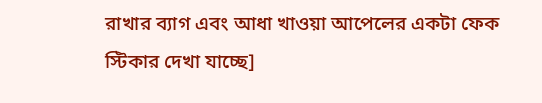রাখার ব্যাগ এবং আধা খাওয়া আপেলের একটা ফেক স্টিকার দেখা যাচ্ছে]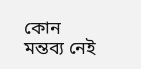কোন মন্তব্য নেই